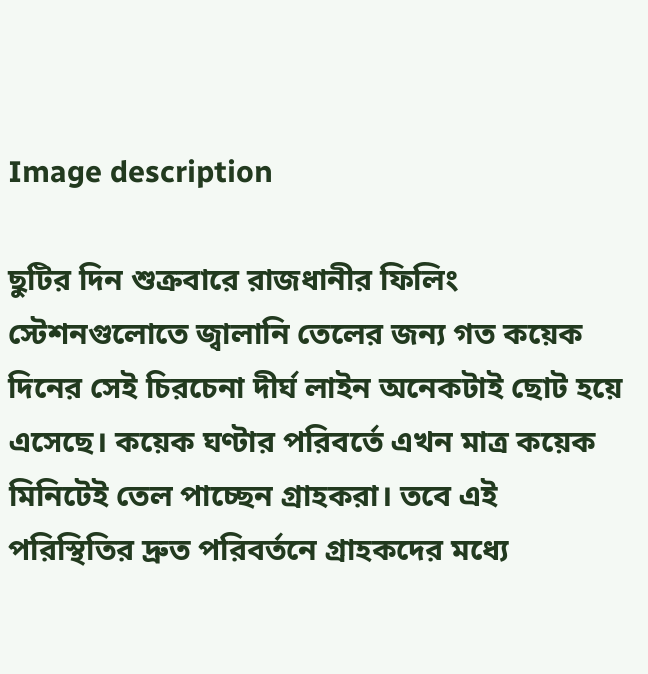Image description

ছুটির দিন শুক্রবারে রাজধানীর ফিলিং স্টেশনগুলোতে জ্বালানি তেলের জন্য গত কয়েক দিনের সেই চিরচেনা দীর্ঘ লাইন অনেকটাই ছোট হয়ে এসেছে। কয়েক ঘণ্টার পরিবর্তে এখন মাত্র কয়েক মিনিটেই তেল পাচ্ছেন গ্রাহকরা। তবে এই পরিস্থিতির দ্রুত পরিবর্তনে গ্রাহকদের মধ্যে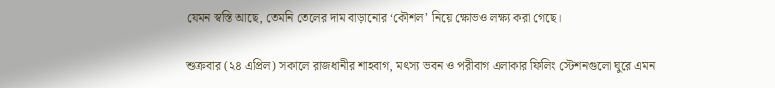যেমন স্বস্তি আছে, তেমনি তেলের দাম বাড়ানোর ‘কৌশল’ নিয়ে ক্ষোভও লক্ষ্য করা গেছে।

শুক্রবার (২৪ এপ্রিল) সকালে রাজধানীর শাহবাগ, মৎস্য ভবন ও পরীবাগ এলাকার ফিলিং স্টেশনগুলো ঘুরে এমন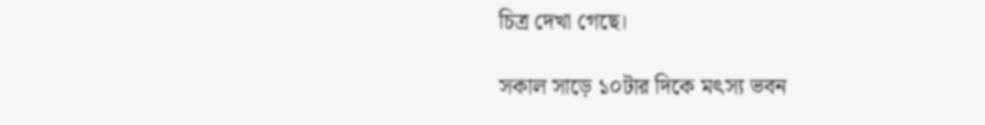চিত্র দেখা গেছে।

সকাল সাড়ে ১০টার দিকে মৎস্য ভবন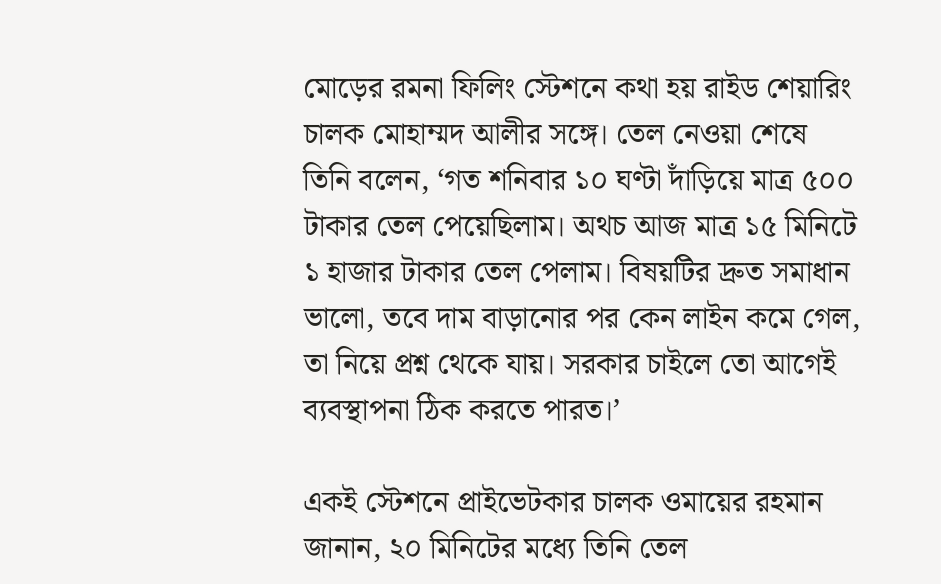মোড়ের রমনা ফিলিং স্টেশনে কথা হয় রাইড শেয়ারিং চালক মোহাম্মদ আলীর সঙ্গে। তেল নেওয়া শেষে তিনি বলেন, ‘গত শনিবার ১০ ঘণ্টা দাঁড়িয়ে মাত্র ৫০০ টাকার তেল পেয়েছিলাম। অথচ আজ মাত্র ১৫ মিনিটে ১ হাজার টাকার তেল পেলাম। বিষয়টির দ্রুত সমাধান ভালো, তবে দাম বাড়ানোর পর কেন লাইন কমে গেল, তা নিয়ে প্রশ্ন থেকে যায়। সরকার চাইলে তো আগেই ব্যবস্থাপনা ঠিক করতে পারত।’

একই স্টেশনে প্রাইভেটকার চালক ওমায়ের রহমান জানান, ২০ মিনিটের মধ্যে তিনি তেল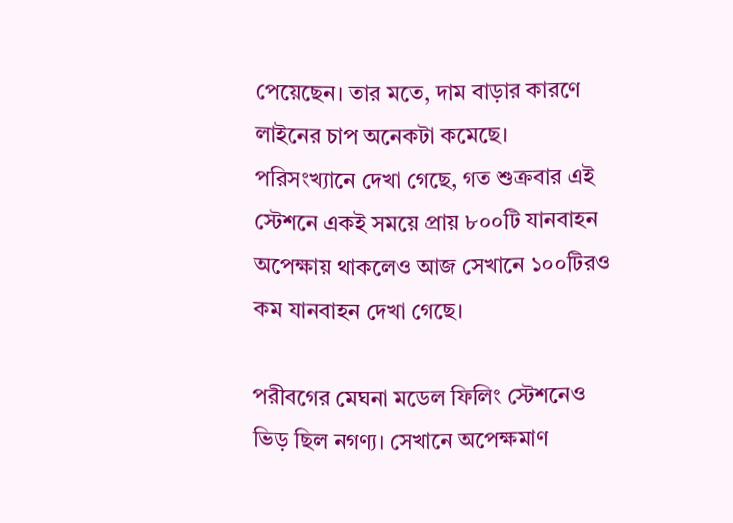পেয়েছেন। তার মতে, দাম বাড়ার কারণে লাইনের চাপ অনেকটা কমেছে। পরিসংখ্যানে দেখা গেছে, গত শুক্রবার এই স্টেশনে একই সময়ে প্রায় ৮০০টি যানবাহন অপেক্ষায় থাকলেও আজ সেখানে ১০০টিরও কম যানবাহন দেখা গেছে।

পরীবগের মেঘনা মডেল ফিলিং স্টেশনেও ভিড় ছিল নগণ্য। সেখানে অপেক্ষমাণ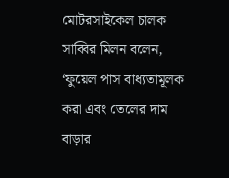মোটরসাইকেল চালক সাব্বির মিলন বলেন, ‘ফুয়েল পাস বাধ্যতামূলক করা এবং তেলের দাম বাড়ার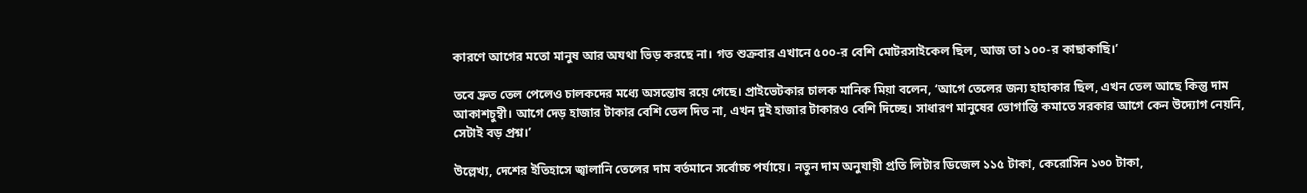কারণে আগের মতো মানুষ আর অযথা ভিড় করছে না। গত শুক্রবার এখানে ৫০০-র বেশি মোটরসাইকেল ছিল, আজ তা ১০০-র কাছাকাছি।’

তবে দ্রুত তেল পেলেও চালকদের মধ্যে অসন্তোষ রয়ে গেছে। প্রাইভেটকার চালক মানিক মিয়া বলেন, ‘আগে তেলের জন্য হাহাকার ছিল, এখন তেল আছে কিন্তু দাম আকাশচুম্বী। আগে দেড় হাজার টাকার বেশি তেল দিত না, এখন দুই হাজার টাকারও বেশি দিচ্ছে। সাধারণ মানুষের ভোগান্তি কমাতে সরকার আগে কেন উদ্যোগ নেয়নি, সেটাই বড় প্রশ্ন।’

উল্লেখ্য, দেশের ইতিহাসে জ্বালানি তেলের দাম বর্তমানে সর্বোচ্চ পর্যায়ে। নতুন দাম অনুযায়ী প্রতি লিটার ডিজেল ১১৫ টাকা, কেরোসিন ১৩০ টাকা,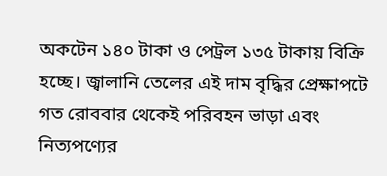অকটেন ১৪০ টাকা ও পেট্রল ১৩৫ টাকায় বিক্রি হচ্ছে। জ্বালানি তেলের এই দাম বৃদ্ধির প্রেক্ষাপটে গত রোববার থেকেই পরিবহন ভাড়া এবং নিত্যপণ্যের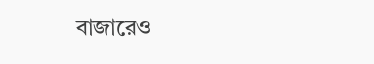বাজারেও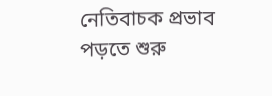নেতিবাচক প্রভাব পড়তে শুরু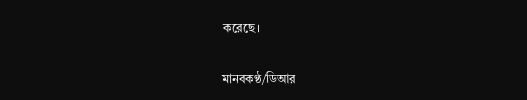করেছে।

মানবকণ্ঠ/ডিআর